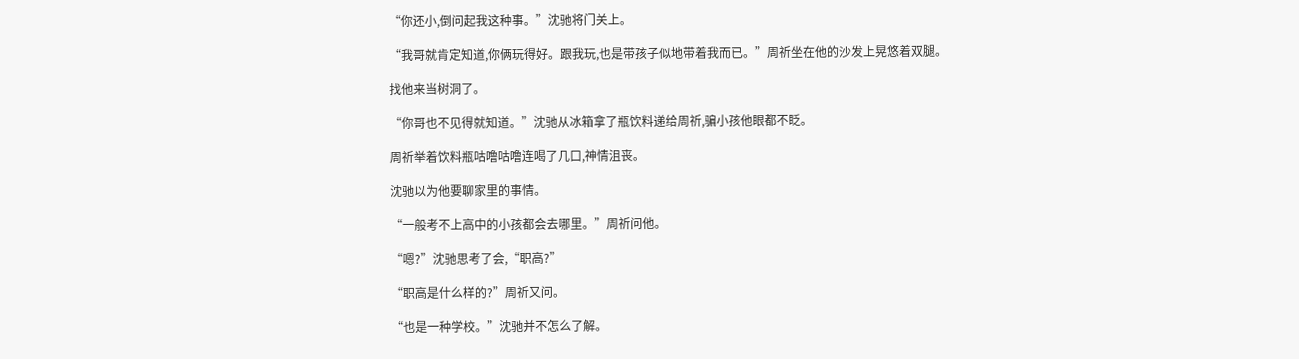“你还小,倒问起我这种事。”沈驰将门关上。

“我哥就肯定知道,你俩玩得好。跟我玩,也是带孩子似地带着我而已。”周祈坐在他的沙发上晃悠着双腿。

找他来当树洞了。

“你哥也不见得就知道。”沈驰从冰箱拿了瓶饮料递给周祈,骗小孩他眼都不眨。

周祈举着饮料瓶咕噜咕噜连喝了几口,神情沮丧。

沈驰以为他要聊家里的事情。

“一般考不上高中的小孩都会去哪里。”周祈问他。

“嗯?”沈驰思考了会,“职高?”

“职高是什么样的?”周祈又问。

“也是一种学校。”沈驰并不怎么了解。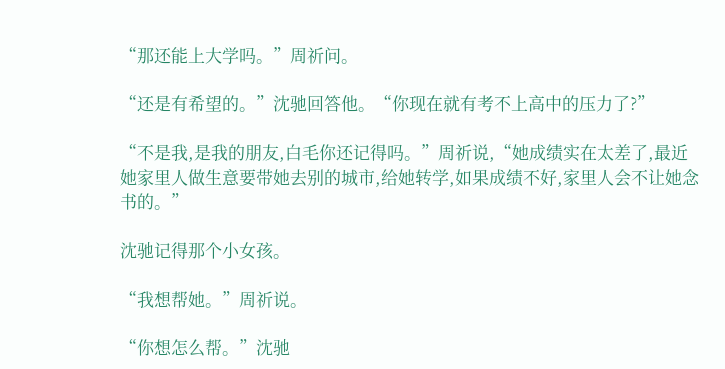“那还能上大学吗。”周祈问。

“还是有希望的。”沈驰回答他。“你现在就有考不上高中的压力了?”

“不是我,是我的朋友,白毛你还记得吗。”周祈说,“她成绩实在太差了,最近她家里人做生意要带她去别的城市,给她转学,如果成绩不好,家里人会不让她念书的。”

沈驰记得那个小女孩。

“我想帮她。”周祈说。

“你想怎么帮。”沈驰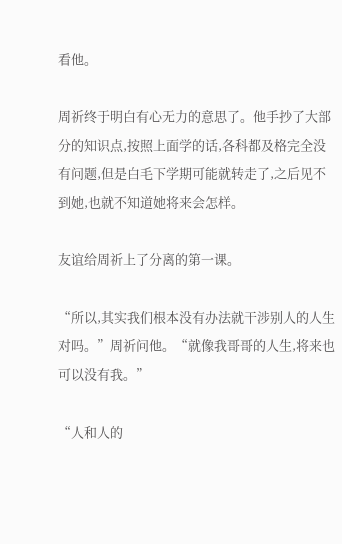看他。

周祈终于明白有心无力的意思了。他手抄了大部分的知识点,按照上面学的话,各科都及格完全没有问题,但是白毛下学期可能就转走了,之后见不到她,也就不知道她将来会怎样。

友谊给周祈上了分离的第一课。

“所以,其实我们根本没有办法就干涉别人的人生对吗。”周祈问他。“就像我哥哥的人生,将来也可以没有我。”

“人和人的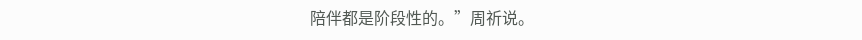陪伴都是阶段性的。”周祈说。